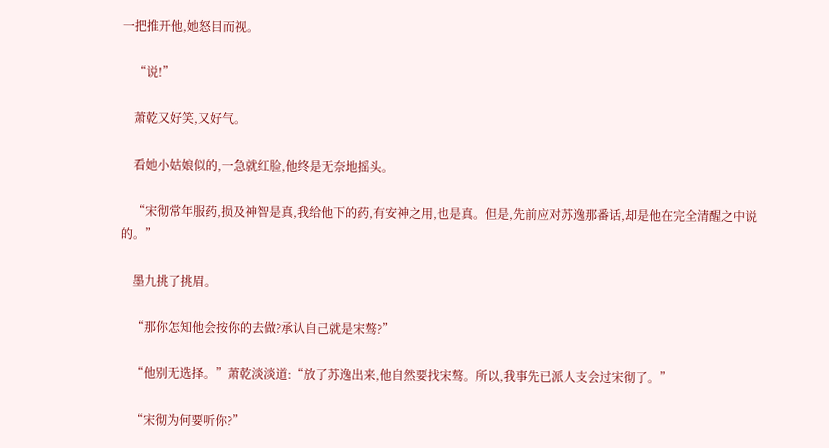一把推开他,她怒目而视。

    “说!”

    萧乾又好笑,又好气。

    看她小姑娘似的,一急就红脸,他终是无奈地摇头。

    “宋彻常年服药,损及神智是真,我给他下的药,有安神之用,也是真。但是,先前应对苏逸那番话,却是他在完全清醒之中说的。”

    墨九挑了挑眉。

    “那你怎知他会按你的去做?承认自己就是宋骜?”

    “他别无选择。”萧乾淡淡道:“放了苏逸出来,他自然要找宋骜。所以,我事先已派人支会过宋彻了。”

    “宋彻为何要听你?”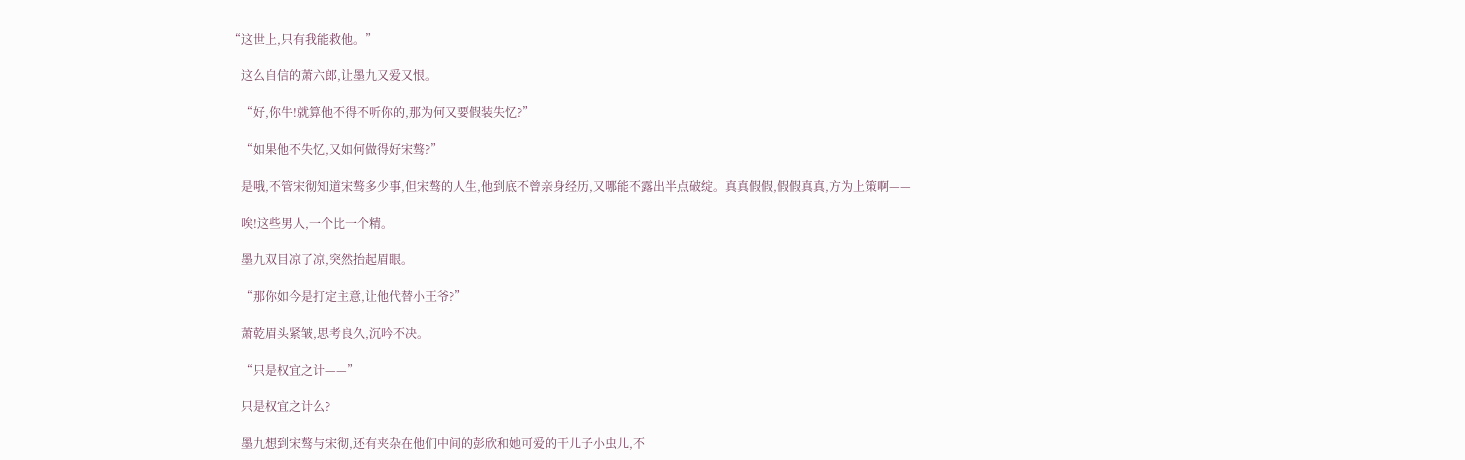“这世上,只有我能救他。”

    这么自信的萧六郎,让墨九又爱又恨。

    “好,你牛!就算他不得不听你的,那为何又要假装失忆?”

    “如果他不失忆,又如何做得好宋骜?”

    是哦,不管宋彻知道宋骜多少事,但宋骜的人生,他到底不曾亲身经历,又哪能不露出半点破绽。真真假假,假假真真,方为上策啊——

    唉!这些男人,一个比一个精。

    墨九双目凉了凉,突然抬起眉眼。

    “那你如今是打定主意,让他代替小王爷?”

    萧乾眉头紧皱,思考良久,沉吟不决。

    “只是权宜之计——”

    只是权宜之计么?

    墨九想到宋骜与宋彻,还有夹杂在他们中间的彭欣和她可爱的干儿子小虫儿,不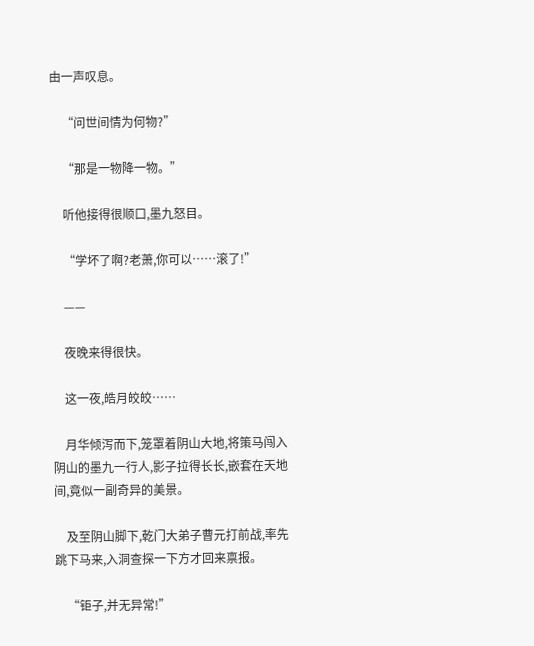由一声叹息。

    “问世间情为何物?”

    “那是一物降一物。”

    听他接得很顺口,墨九怒目。

    “学坏了啊?老萧,你可以……滚了!”

    ——

    夜晚来得很快。

    这一夜,皓月皎皎……

    月华倾泻而下,笼罩着阴山大地,将策马闯入阴山的墨九一行人,影子拉得长长,嵌套在天地间,竟似一副奇异的美景。

    及至阴山脚下,乾门大弟子曹元打前战,率先跳下马来,入洞查探一下方才回来禀报。

    “钜子,并无异常!”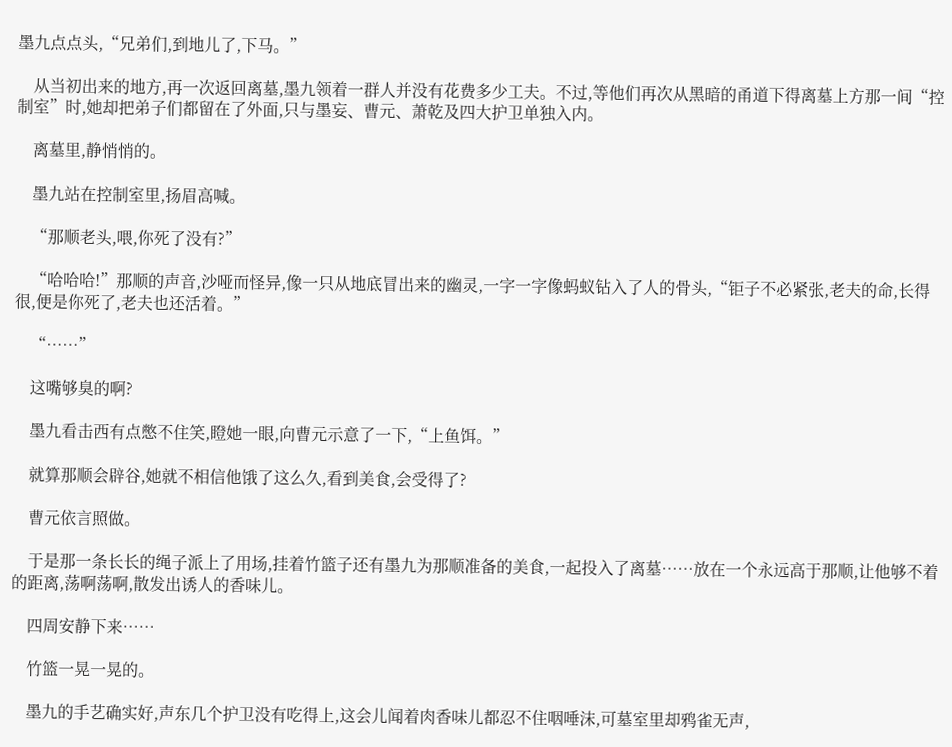墨九点点头,“兄弟们,到地儿了,下马。”

    从当初出来的地方,再一次返回离墓,墨九领着一群人并没有花费多少工夫。不过,等他们再次从黑暗的甬道下得离墓上方那一间“控制室”时,她却把弟子们都留在了外面,只与墨妄、曹元、萧乾及四大护卫单独入内。

    离墓里,静悄悄的。

    墨九站在控制室里,扬眉高喊。

    “那顺老头,喂,你死了没有?”

    “哈哈哈!”那顺的声音,沙哑而怪异,像一只从地底冒出来的幽灵,一字一字像蚂蚁钻入了人的骨头,“钜子不必紧张,老夫的命,长得很,便是你死了,老夫也还活着。”

    “……”

    这嘴够臭的啊?

    墨九看击西有点憋不住笑,瞪她一眼,向曹元示意了一下,“上鱼饵。”

    就算那顺会辟谷,她就不相信他饿了这么久,看到美食,会受得了?

    曹元依言照做。

    于是那一条长长的绳子派上了用场,挂着竹篮子还有墨九为那顺准备的美食,一起投入了离墓……放在一个永远高于那顺,让他够不着的距离,荡啊荡啊,散发出诱人的香味儿。

    四周安静下来……

    竹篮一晃一晃的。

    墨九的手艺确实好,声东几个护卫没有吃得上,这会儿闻着肉香味儿都忍不住咽唾沫,可墓室里却鸦雀无声,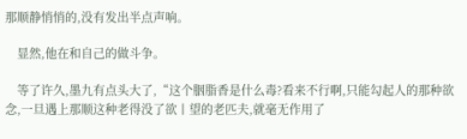那顺静悄悄的,没有发出半点声响。

    显然,他在和自己的做斗争。

    等了许久,墨九有点头大了,“这个胭脂香是什么毒?看来不行啊,只能勾起人的那种欲念,一旦遇上那顺这种老得没了欲丨望的老匹夫,就毫无作用了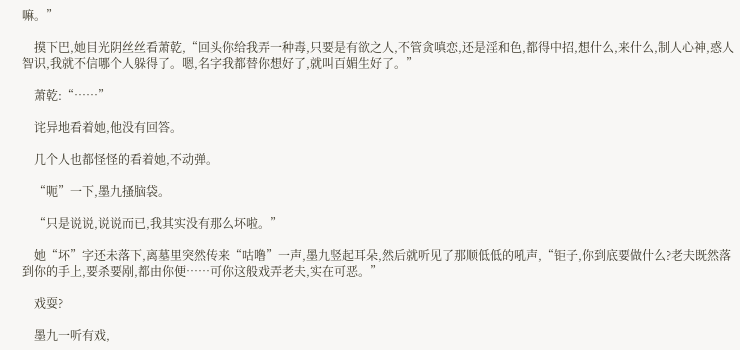嘛。”

    摸下巴,她目光阴丝丝看萧乾,“回头你给我弄一种毒,只要是有欲之人,不管贪嗔恋,还是淫和色,都得中招,想什么,来什么,制人心神,惑人智识,我就不信哪个人躲得了。嗯,名字我都替你想好了,就叫百媚生好了。”

    萧乾:“……”

    诧异地看着她,他没有回答。

    几个人也都怪怪的看着她,不动弹。

    “呃”一下,墨九搔脑袋。

    “只是说说,说说而已,我其实没有那么坏啦。”

    她“坏”字还未落下,离墓里突然传来“咕噜”一声,墨九竖起耳朵,然后就听见了那顺低低的吼声,“钜子,你到底要做什么?老夫既然落到你的手上,要杀要剐,都由你便……可你这般戏弄老夫,实在可恶。”

    戏耍?

    墨九一听有戏,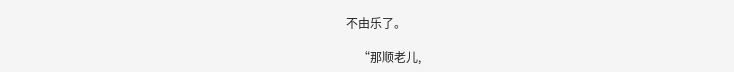不由乐了。

    “那顺老儿,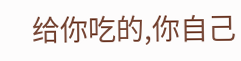给你吃的,你自己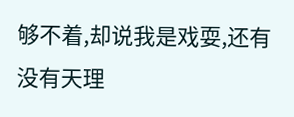够不着,却说我是戏耍,还有没有天理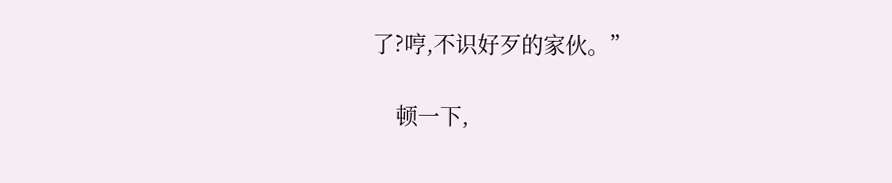了?哼,不识好歹的家伙。”

    顿一下,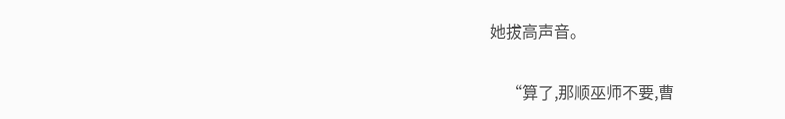她拔高声音。

    “算了,那顺巫师不要,曹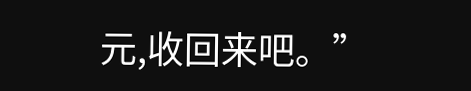元,收回来吧。”